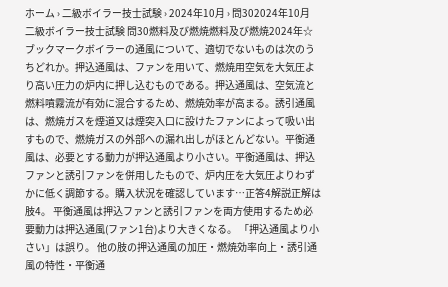ホーム › 二級ボイラー技士試験 › 2024年10月 › 問302024年10月 二級ボイラー技士試験 問30燃料及び燃焼燃料及び燃焼2024年☆ ブックマークボイラーの通風について、適切でないものは次のうちどれか。押込通風は、ファンを用いて、燃焼用空気を大気圧より高い圧力の炉内に押し込むものである。押込通風は、空気流と燃料噴霧流が有効に混合するため、燃焼効率が高まる。誘引通風は、燃焼ガスを煙道又は煙突入口に設けたファンによって吸い出すもので、燃焼ガスの外部への漏れ出しがほとんどない。平衡通風は、必要とする動力が押込通風より小さい。平衡通風は、押込ファンと誘引ファンを併用したもので、炉内圧を大気圧よりわずかに低く調節する。購入状況を確認しています…正答4解説正解は肢4。 平衡通風は押込ファンと誘引ファンを両方使用するため必要動力は押込通風(ファン1台)より大きくなる。 「押込通風より小さい」は誤り。 他の肢の押込通風の加圧・燃焼効率向上・誘引通風の特性・平衡通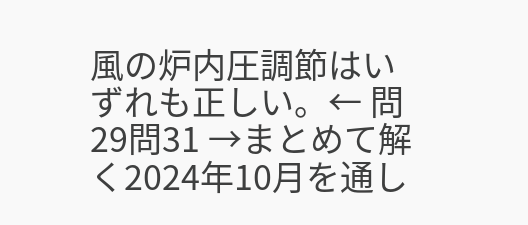風の炉内圧調節はいずれも正しい。← 問29問31 →まとめて解く2024年10月を通し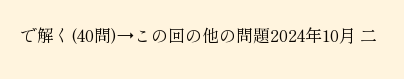で解く(40問)→この回の他の問題2024年10月 二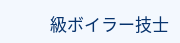級ボイラー技士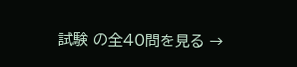試験 の全40問を見る →